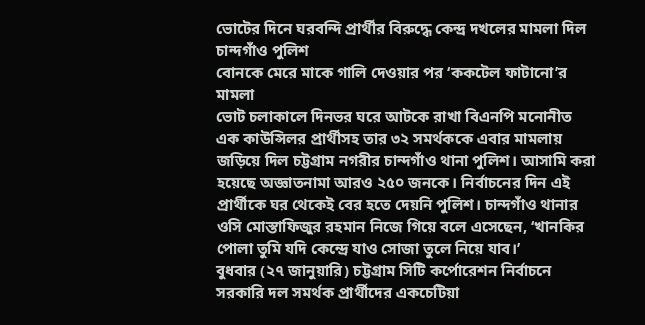ভোটের দিনে ঘরবন্দি প্রার্থীর বিরুদ্ধে কেন্দ্র দখলের মামলা দিল চান্দগাঁও পুলিশ
বোনকে মেরে মাকে গালি দেওয়ার পর ‘ককটেল ফাটানো’র মামলা
ভোট চলাকালে দিনভর ঘরে আটকে রাখা বিএনপি মনোনীত এক কাউন্সিলর প্রার্থীসহ তার ৩২ সমর্থককে এবার মামলায় জড়িয়ে দিল চট্টগ্রাম নগরীর চান্দগাঁও থানা পুলিশ। আসামি করা হয়েছে অজ্ঞাতনামা আরও ২৫০ জনকে। নির্বাচনের দিন এই প্রার্থীকে ঘর থেকেই বের হতে দেয়নি পুলিশ। চান্দগাঁও থানার ওসি মোস্তাফিজুর রহমান নিজে গিয়ে বলে এসেছেন, ‘খানকির পোলা তুমি যদি কেন্দ্রে যাও সোজা তুলে নিয়ে যাব।’
বুধবার (২৭ জানুয়ারি) চট্টগ্রাম সিটি কর্পোরেশন নির্বাচনে সরকারি দল সমর্থক প্রার্থীদের একচেটিয়া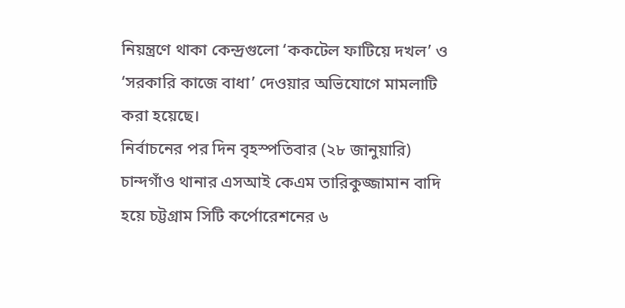নিয়ন্ত্রণে থাকা কেন্দ্রগুলো ‘ককটেল ফাটিয়ে দখল’ ও ‘সরকারি কাজে বাধা’ দেওয়ার অভিযোগে মামলাটি করা হয়েছে।
নির্বাচনের পর দিন বৃহস্পতিবার (২৮ জানুয়ারি) চান্দগাঁও থানার এসআই কেএম তারিকুজ্জামান বাদি হয়ে চট্টগ্রাম সিটি কর্পোরেশনের ৬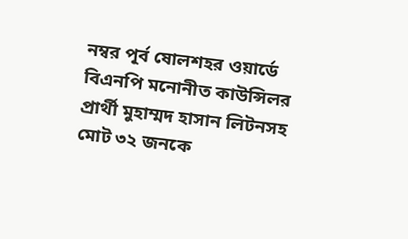নম্বর পূর্ব ষোলশহর ওয়ার্ডে বিএনপি মনোনীত কাউন্সিলর প্রার্থী মুহাম্মদ হাসান লিটনসহ মোট ৩২ জনকে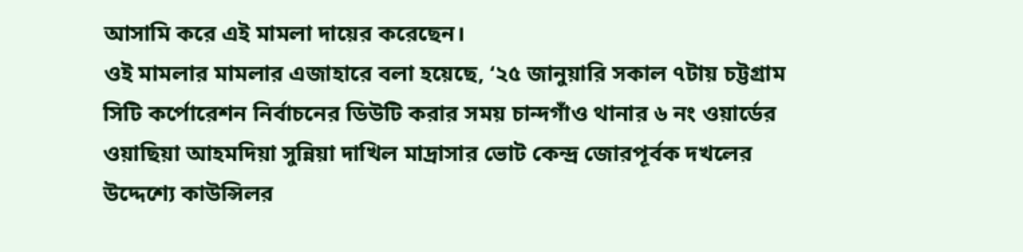আসামি করে এই মামলা দায়ের করেছেন।
ওই মামলার মামলার এজাহারে বলা হয়েছে, ‘২৫ জানুয়ারি সকাল ৭টায় চট্টগ্রাম সিটি কর্পোরেশন নির্বাচনের ডিউটি করার সময় চান্দগাঁও থানার ৬ নং ওয়ার্ডের ওয়াছিয়া আহমদিয়া সুন্নিয়া দাখিল মাদ্রাসার ভোট কেন্দ্র জোরপূর্বক দখলের উদ্দেশ্যে কাউন্সিলর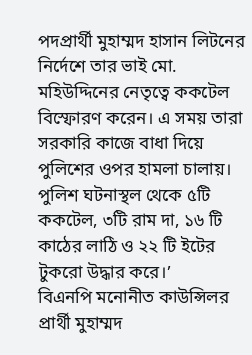পদপ্রার্থী মুহাম্মদ হাসান লিটনের নির্দেশে তার ভাই মো. মহিউদ্দিনের নেতৃত্বে ককটেল বিস্ফোরণ করেন। এ সময় তারা সরকারি কাজে বাধা দিয়ে পুলিশের ওপর হামলা চালায়। পুলিশ ঘটনাস্থল থেকে ৫টি ককটেল, ৩টি রাম দা, ১৬ টি কাঠের লাঠি ও ২২ টি ইটের টুকরো উদ্ধার করে।’
বিএনপি মনোনীত কাউন্সিলর প্রার্থী মুহাম্মদ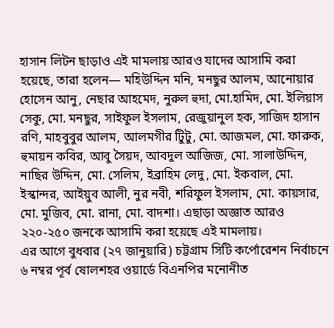হাসান লিটন ছাড়াও এই মামলায় আরও যাদের আসামি করা হয়েছে, তারা হলেন— মহিউদ্দিন মনি, মনছুর আলম, আনোয়ার হোসেন আনু, নেছার আহমেদ, নুরুল হুদা, মো.হামিদ, মো. ইলিয়াস সেকু, মো. মনছুর, সাইফুল ইসলাম, রেজুয়ানুল হক, সাজিদ হাসান রণি, মাহবুবুর আলম, আলমগীর টিুটু, মো. আজমল, মো. ফারুক, হুমায়ন কবির, আবু সৈয়দ, আবদুল আজিজ, মো. সালাউদ্দিন, নাছির উদ্দিন, মো. সেলিম, ইব্রাহিম লেদু, মো. ইকবাল, মো. ইস্কান্দর, আইয়ুব আলী, নুর নবী, শরিফুল ইসলাম, মো. কায়সার, মো. মুজিব, মো. রানা, মো. বাদশা। এছাড়া অজ্ঞাত আরও ২২০-২৫০ জনকে আসামি করা হয়েছে এই মামলায়।
এর আগে বুধবার (২৭ জানুয়ারি) চট্টগ্রাম সিটি কর্পোরেশন নির্বাচনে ৬ নম্বর পূর্ব ষোলশহর ওয়ার্ডে বিএনপির মনোনীত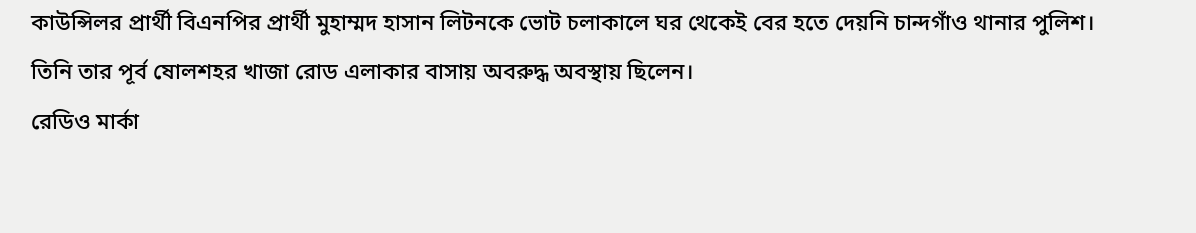কাউন্সিলর প্রার্থী বিএনপির প্রার্থী মুহাম্মদ হাসান লিটনকে ভোট চলাকালে ঘর থেকেই বের হতে দেয়নি চান্দগাঁও থানার পুলিশ। তিনি তার পূর্ব ষোলশহর খাজা রোড এলাকার বাসায় অবরুদ্ধ অবস্থায় ছিলেন।
রেডিও মার্কা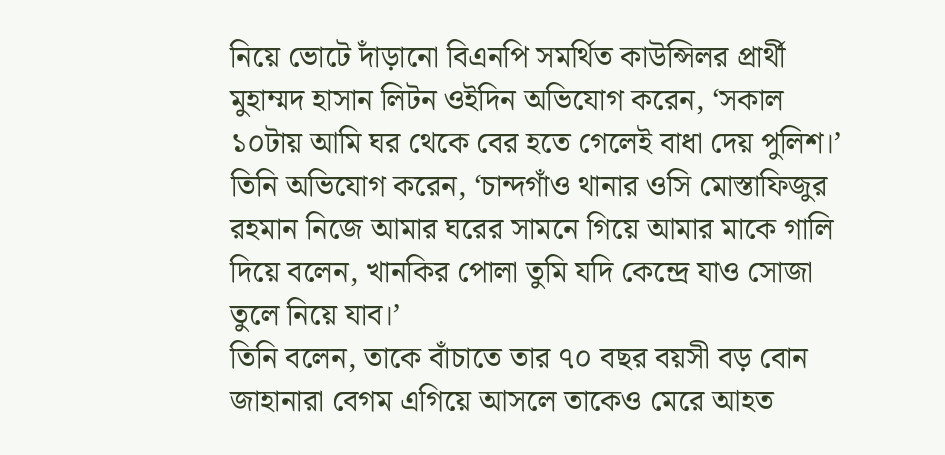নিয়ে ভোটে দাঁড়ানো বিএনপি সমর্থিত কাউন্সিলর প্রার্থী মুহাম্মদ হাসান লিটন ওইদিন অভিযোগ করেন, ‘সকাল ১০টায় আমি ঘর থেকে বের হতে গেলেই বাধা দেয় পুলিশ।’
তিনি অভিযোগ করেন, ‘চান্দগাঁও থানার ওসি মোস্তাফিজুর রহমান নিজে আমার ঘরের সামনে গিয়ে আমার মাকে গালি দিয়ে বলেন, খানকির পোলা তুমি যদি কেন্দ্রে যাও সোজা তুলে নিয়ে যাব।’
তিনি বলেন, তাকে বাঁচাতে তার ৭০ বছর বয়সী বড় বোন জাহানারা বেগম এগিয়ে আসলে তাকেও মেরে আহত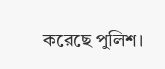করেছে পুলিশ।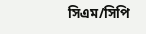সিএম/সিপি